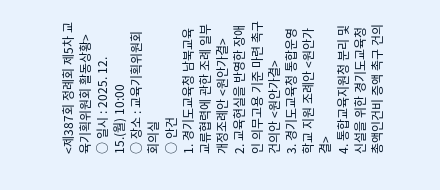<제387회 정례회 제5차 교육기획위원회 활동상황>
○ 일시 : 2025. 12. 15.(월) 10:00
○ 장소 : 교육기획위원회 회의실
○ 안건
1. 경기도교육청 남북교육교류협력에 관한 조례 일부개정조례안 <원안가결>
2. 교육현실을 반영한 장애인 의무고용 기준 마련 촉구 건의안 <원안가결>
3. 경기도교육청 통합운영학교 지원 조례안 <원안가결>
4. 통합교육지원청 분리 및 신설을 위한 경기도교육청 총액인건비 증액 촉구 건의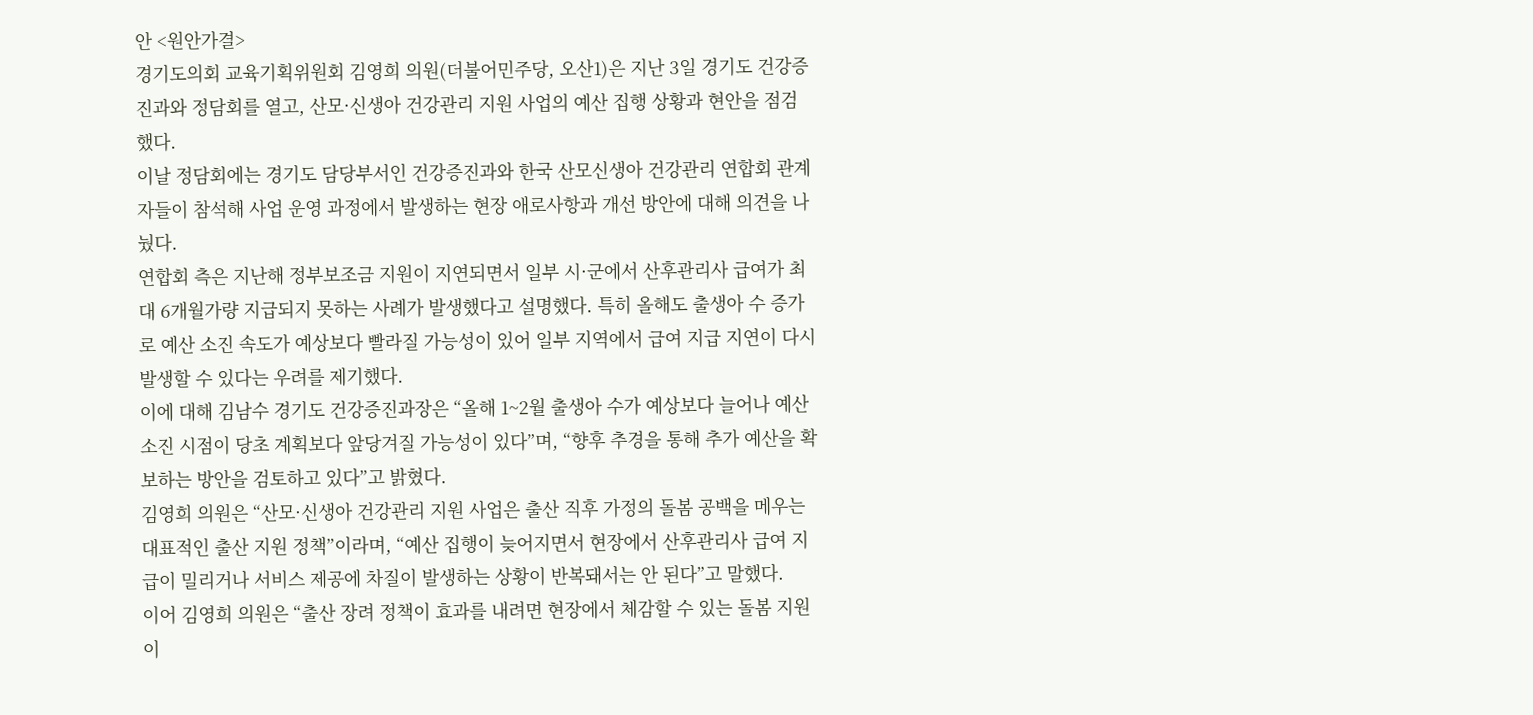안 <원안가결>
경기도의회 교육기획위원회 김영희 의원(더불어민주당, 오산1)은 지난 3일 경기도 건강증진과와 정담회를 열고, 산모·신생아 건강관리 지원 사업의 예산 집행 상황과 현안을 점검했다.
이날 정담회에는 경기도 담당부서인 건강증진과와 한국 산모신생아 건강관리 연합회 관계자들이 참석해 사업 운영 과정에서 발생하는 현장 애로사항과 개선 방안에 대해 의견을 나눴다.
연합회 측은 지난해 정부보조금 지원이 지연되면서 일부 시·군에서 산후관리사 급여가 최대 6개월가량 지급되지 못하는 사례가 발생했다고 설명했다. 특히 올해도 출생아 수 증가로 예산 소진 속도가 예상보다 빨라질 가능성이 있어 일부 지역에서 급여 지급 지연이 다시 발생할 수 있다는 우려를 제기했다.
이에 대해 김남수 경기도 건강증진과장은 “올해 1~2월 출생아 수가 예상보다 늘어나 예산 소진 시점이 당초 계획보다 앞당겨질 가능성이 있다”며, “향후 추경을 통해 추가 예산을 확보하는 방안을 검토하고 있다”고 밝혔다.
김영희 의원은 “산모·신생아 건강관리 지원 사업은 출산 직후 가정의 돌봄 공백을 메우는 대표적인 출산 지원 정책”이라며, “예산 집행이 늦어지면서 현장에서 산후관리사 급여 지급이 밀리거나 서비스 제공에 차질이 발생하는 상황이 반복돼서는 안 된다”고 말했다.
이어 김영희 의원은 “출산 장려 정책이 효과를 내려면 현장에서 체감할 수 있는 돌봄 지원이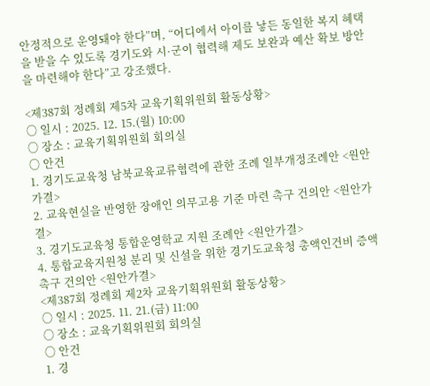안정적으로 운영돼야 한다”며, “어디에서 아이를 낳든 동일한 복지 혜택을 받을 수 있도록 경기도와 시·군이 협력해 제도 보완과 예산 확보 방안을 마련해야 한다”고 강조했다.

<제387회 정례회 제5차 교육기획위원회 활동상황>
○ 일시 : 2025. 12. 15.(월) 10:00
○ 장소 : 교육기획위원회 회의실
○ 안건
1. 경기도교육청 남북교육교류협력에 관한 조례 일부개정조례안 <원안가결>
2. 교육현실을 반영한 장애인 의무고용 기준 마련 촉구 건의안 <원안가결>
3. 경기도교육청 통합운영학교 지원 조례안 <원안가결>
4. 통합교육지원청 분리 및 신설을 위한 경기도교육청 총액인건비 증액 촉구 건의안 <원안가결>
<제387회 정례회 제2차 교육기획위원회 활동상황>
○ 일시 : 2025. 11. 21.(금) 11:00
○ 장소 : 교육기획위원회 회의실
○ 안건
1. 경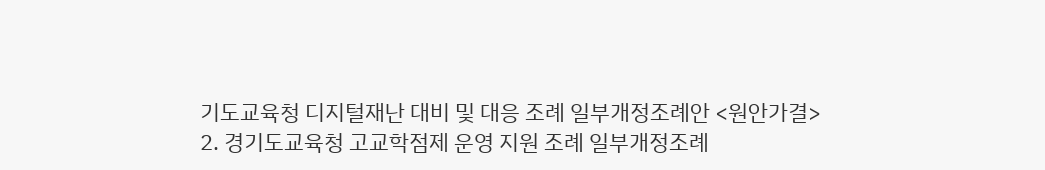기도교육청 디지털재난 대비 및 대응 조례 일부개정조례안 <원안가결>
2. 경기도교육청 고교학점제 운영 지원 조례 일부개정조례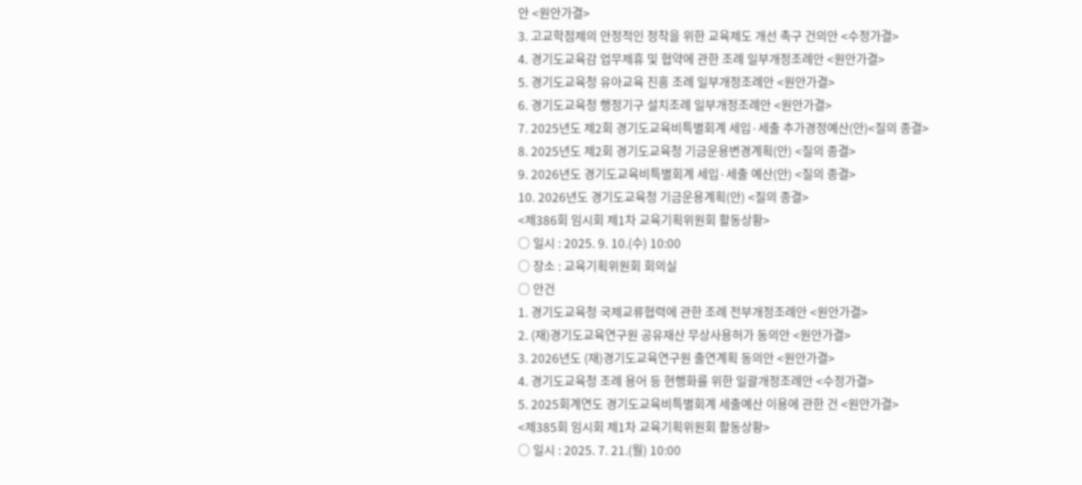안 <원안가결>
3. 고교학점제의 안정적인 정착을 위한 교육제도 개선 촉구 건의안 <수정가결>
4. 경기도교육감 업무제휴 및 협약에 관한 조례 일부개정조례안 <원안가결>
5. 경기도교육청 유아교육 진흥 조례 일부개정조례안 <원안가결>
6. 경기도교육청 행정기구 설치조례 일부개정조례안 <원안가결>
7. 2025년도 제2회 경기도교육비특별회계 세입·세출 추가경정예산(안)<질의 종결>
8. 2025년도 제2회 경기도교육청 기금운용변경계획(안) <질의 종결>
9. 2026년도 경기도교육비특별회계 세입·세출 예산(안) <질의 종결>
10. 2026년도 경기도교육청 기금운용계획(안) <질의 종결>
<제386회 임시회 제1차 교육기획위원회 활동상황>
○ 일시 : 2025. 9. 10.(수) 10:00
○ 장소 : 교육기획위원회 회의실
○ 안건
1. 경기도교육청 국제교류협력에 관한 조례 전부개정조례안 <원안가결>
2. (재)경기도교육연구원 공유재산 무상사용허가 동의안 <원안가결>
3. 2026년도 (재)경기도교육연구원 출연계획 동의안 <원안가결>
4. 경기도교육청 조례 용어 등 현행화를 위한 일괄개정조례안 <수정가결>
5. 2025회계연도 경기도교육비특별회계 세출예산 이용에 관한 건 <원안가결>
<제385회 임시회 제1차 교육기획위원회 활동상황>
○ 일시 : 2025. 7. 21.(월) 10:00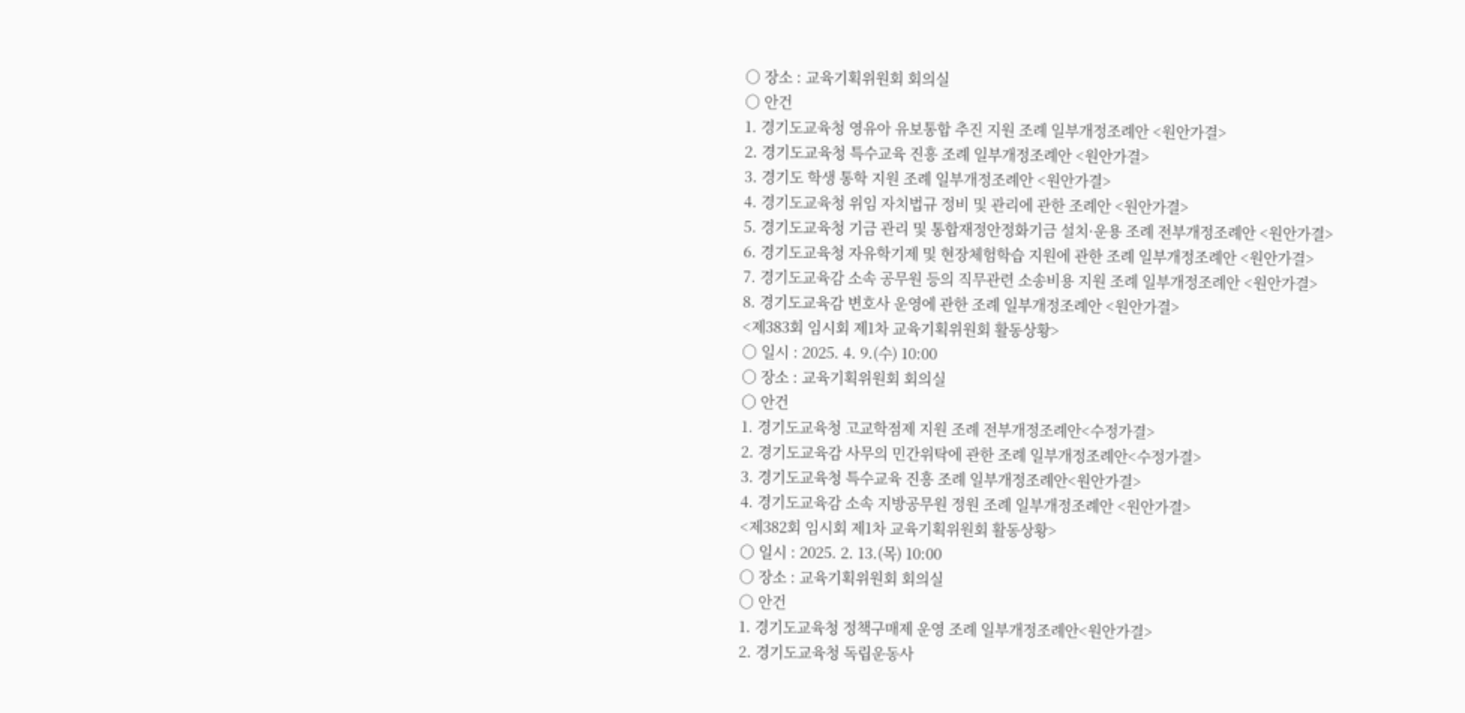○ 장소 : 교육기획위원회 회의실
○ 안건
1. 경기도교육청 영유아 유보통합 추진 지원 조례 일부개정조례안 <원안가결>
2. 경기도교육청 특수교육 진흥 조례 일부개정조례안 <원안가결>
3. 경기도 학생 통학 지원 조례 일부개정조례안 <원안가결>
4. 경기도교육청 위임 자치법규 정비 및 관리에 관한 조례안 <원안가결>
5. 경기도교육청 기금 관리 및 통합재정안정화기금 설치·운용 조례 전부개정조례안 <원안가결>
6. 경기도교육청 자유학기제 및 현장체험학습 지원에 관한 조례 일부개정조례안 <원안가결>
7. 경기도교육감 소속 공무원 등의 직무관련 소송비용 지원 조례 일부개정조례안 <원안가결>
8. 경기도교육감 변호사 운영에 관한 조례 일부개정조례안 <원안가결>
<제383회 임시회 제1차 교육기획위원회 활동상황>
○ 일시 : 2025. 4. 9.(수) 10:00
○ 장소 : 교육기획위원회 회의실
○ 안건
1. 경기도교육청 고교학점제 지원 조례 전부개정조례안<수정가결>
2. 경기도교육감 사무의 민간위탁에 관한 조례 일부개정조례안<수정가결>
3. 경기도교육청 특수교육 진흥 조례 일부개정조례안<원안가결>
4. 경기도교육감 소속 지방공무원 정원 조례 일부개정조례안 <원안가결>
<제382회 임시회 제1차 교육기획위원회 활동상황>
○ 일시 : 2025. 2. 13.(목) 10:00
○ 장소 : 교육기획위원회 회의실
○ 안건
1. 경기도교육청 정책구매제 운영 조례 일부개정조례안<원안가결>
2. 경기도교육청 독립운동사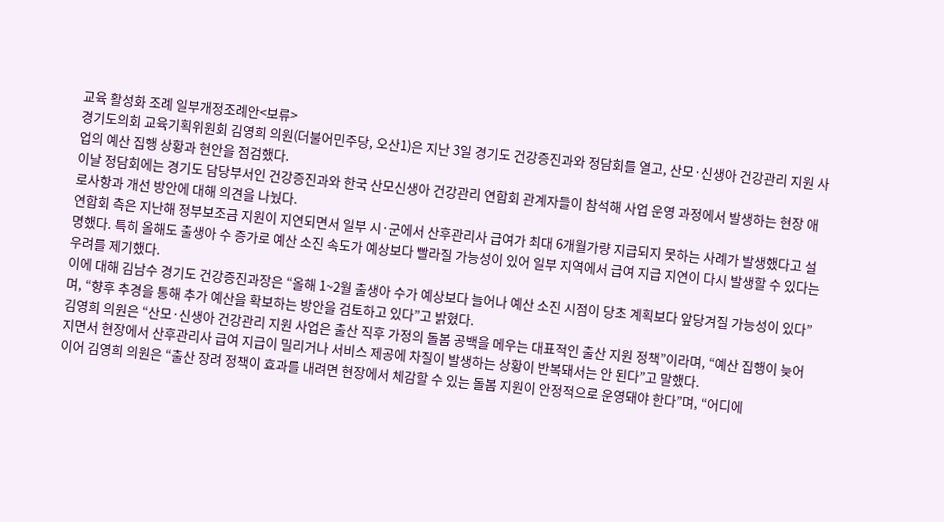교육 활성화 조례 일부개정조례안<보류>
경기도의회 교육기획위원회 김영희 의원(더불어민주당, 오산1)은 지난 3일 경기도 건강증진과와 정담회를 열고, 산모·신생아 건강관리 지원 사업의 예산 집행 상황과 현안을 점검했다.
이날 정담회에는 경기도 담당부서인 건강증진과와 한국 산모신생아 건강관리 연합회 관계자들이 참석해 사업 운영 과정에서 발생하는 현장 애로사항과 개선 방안에 대해 의견을 나눴다.
연합회 측은 지난해 정부보조금 지원이 지연되면서 일부 시·군에서 산후관리사 급여가 최대 6개월가량 지급되지 못하는 사례가 발생했다고 설명했다. 특히 올해도 출생아 수 증가로 예산 소진 속도가 예상보다 빨라질 가능성이 있어 일부 지역에서 급여 지급 지연이 다시 발생할 수 있다는 우려를 제기했다.
이에 대해 김남수 경기도 건강증진과장은 “올해 1~2월 출생아 수가 예상보다 늘어나 예산 소진 시점이 당초 계획보다 앞당겨질 가능성이 있다”며, “향후 추경을 통해 추가 예산을 확보하는 방안을 검토하고 있다”고 밝혔다.
김영희 의원은 “산모·신생아 건강관리 지원 사업은 출산 직후 가정의 돌봄 공백을 메우는 대표적인 출산 지원 정책”이라며, “예산 집행이 늦어지면서 현장에서 산후관리사 급여 지급이 밀리거나 서비스 제공에 차질이 발생하는 상황이 반복돼서는 안 된다”고 말했다.
이어 김영희 의원은 “출산 장려 정책이 효과를 내려면 현장에서 체감할 수 있는 돌봄 지원이 안정적으로 운영돼야 한다”며, “어디에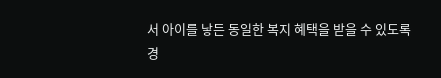서 아이를 낳든 동일한 복지 혜택을 받을 수 있도록 경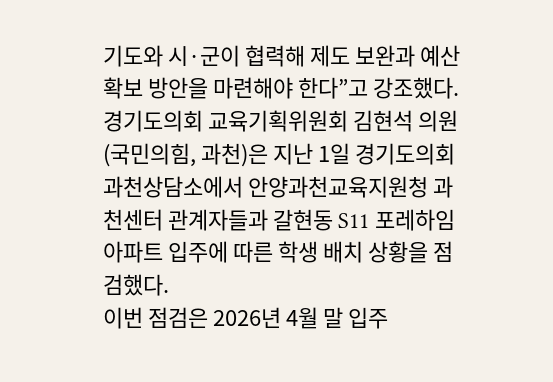기도와 시·군이 협력해 제도 보완과 예산 확보 방안을 마련해야 한다”고 강조했다.
경기도의회 교육기획위원회 김현석 의원(국민의힘, 과천)은 지난 1일 경기도의회 과천상담소에서 안양과천교육지원청 과천센터 관계자들과 갈현동 S11 포레하임 아파트 입주에 따른 학생 배치 상황을 점검했다.
이번 점검은 2026년 4월 말 입주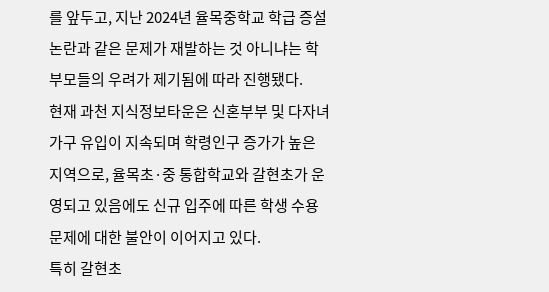를 앞두고, 지난 2024년 율목중학교 학급 증설 논란과 같은 문제가 재발하는 것 아니냐는 학부모들의 우려가 제기됨에 따라 진행됐다.
현재 과천 지식정보타운은 신혼부부 및 다자녀 가구 유입이 지속되며 학령인구 증가가 높은 지역으로, 율목초·중 통합학교와 갈현초가 운영되고 있음에도 신규 입주에 따른 학생 수용 문제에 대한 불안이 이어지고 있다.
특히 갈현초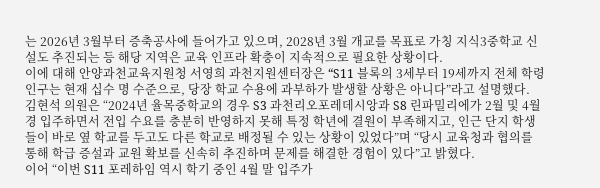는 2026년 3월부터 증축공사에 들어가고 있으며, 2028년 3월 개교를 목표로 가칭 지식3중학교 신설도 추진되는 등 해당 지역은 교육 인프라 확충이 지속적으로 필요한 상황이다.
이에 대해 안양과천교육지원청 서영희 과천지원센터장은 “S11 블록의 3세부터 19세까지 전체 학령인구는 현재 십수 명 수준으로, 당장 학교 수용에 과부하가 발생할 상황은 아니다”라고 설명했다.
김현석 의원은 “2024년 율목중학교의 경우 S3 과천리오포레데시앙과 S8 린파밀리에가 2월 및 4월 경 입주하면서 전입 수요를 충분히 반영하지 못해 특정 학년에 결원이 부족해지고, 인근 단지 학생들이 바로 옆 학교를 두고도 다른 학교로 배정될 수 있는 상황이 있었다”며 “당시 교육청과 협의를 통해 학급 증설과 교원 확보를 신속히 추진하며 문제를 해결한 경험이 있다”고 밝혔다.
이어 “이번 S11 포레하임 역시 학기 중인 4월 말 입주가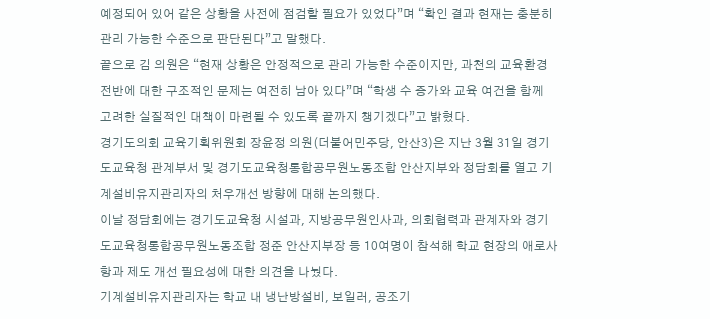예정되어 있어 같은 상황을 사전에 점검할 필요가 있었다”며 “확인 결과 현재는 충분히 관리 가능한 수준으로 판단된다”고 말했다.
끝으로 김 의원은 “현재 상황은 안정적으로 관리 가능한 수준이지만, 과천의 교육환경 전반에 대한 구조적인 문제는 여전히 남아 있다”며 “학생 수 증가와 교육 여건을 함께 고려한 실질적인 대책이 마련될 수 있도록 끝까지 챙기겠다”고 밝혔다.
경기도의회 교육기획위원회 장윤정 의원(더불어민주당, 안산3)은 지난 3월 31일 경기도교육청 관계부서 및 경기도교육청통합공무원노동조합 안산지부와 정담회를 열고 기계설비유지관리자의 처우개선 방향에 대해 논의했다.
이날 정담회에는 경기도교육청 시설과, 지방공무원인사과, 의회협력과 관계자와 경기도교육청통합공무원노동조합 정준 안산지부장 등 10여명이 참석해 학교 현장의 애로사항과 제도 개선 필요성에 대한 의견을 나눴다.
기계설비유지관리자는 학교 내 냉난방설비, 보일러, 공조기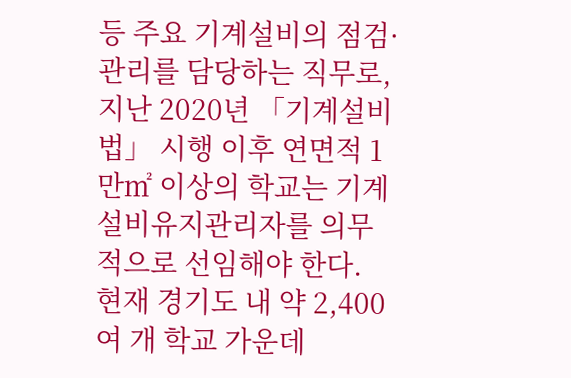등 주요 기계설비의 점검·관리를 담당하는 직무로, 지난 2020년 「기계설비법」 시행 이후 연면적 1만㎡ 이상의 학교는 기계설비유지관리자를 의무적으로 선임해야 한다.
현재 경기도 내 약 2,400여 개 학교 가운데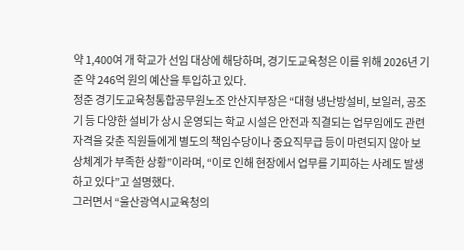약 1,400여 개 학교가 선임 대상에 해당하며, 경기도교육청은 이를 위해 2026년 기준 약 246억 원의 예산을 투입하고 있다.
정준 경기도교육청통합공무원노조 안산지부장은 “대형 냉난방설비, 보일러, 공조기 등 다양한 설비가 상시 운영되는 학교 시설은 안전과 직결되는 업무임에도 관련 자격을 갖춘 직원들에게 별도의 책임수당이나 중요직무급 등이 마련되지 않아 보상체계가 부족한 상황”이라며, “이로 인해 현장에서 업무를 기피하는 사례도 발생하고 있다”고 설명했다.
그러면서 “울산광역시교육청의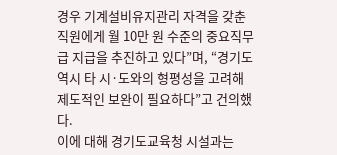경우 기계설비유지관리 자격을 갖춘 직원에게 월 10만 원 수준의 중요직무급 지급을 추진하고 있다”며, “경기도 역시 타 시·도와의 형평성을 고려해 제도적인 보완이 필요하다”고 건의했다.
이에 대해 경기도교육청 시설과는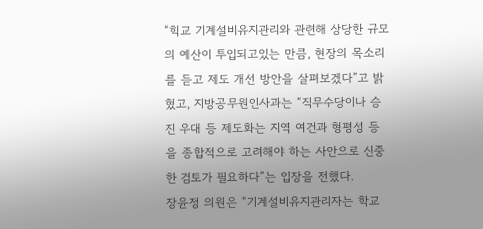“힉교 기계설비유지관리와 관련해 상당한 규모의 예산이 투입되고있는 만큼, 현장의 목소리를 듣고 제도 개선 방안을 살펴보겠다”고 밝혔고, 지방공무원인사과는 “직무수당이나 승진 우대 등 제도화는 지역 여건과 형평성 등을 종합적으로 고려해야 하는 사안으로 신중한 검토가 필요하다”는 입장을 전했다.
장윤정 의원은 “기계설비유지관리자는 학교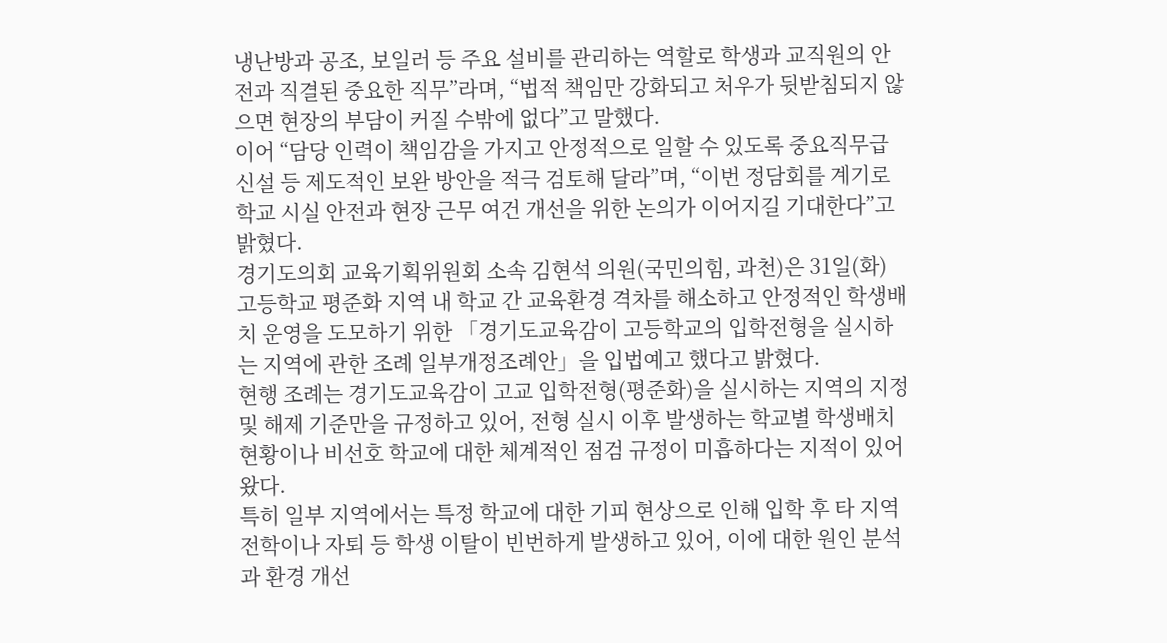냉난방과 공조, 보일러 등 주요 설비를 관리하는 역할로 학생과 교직원의 안전과 직결된 중요한 직무”라며, “법적 책임만 강화되고 처우가 뒷받침되지 않으면 현장의 부담이 커질 수밖에 없다”고 말했다.
이어 “담당 인력이 책임감을 가지고 안정적으로 일할 수 있도록 중요직무급 신설 등 제도적인 보완 방안을 적극 검토해 달라”며, “이번 정담회를 계기로 학교 시실 안전과 현장 근무 여건 개선을 위한 논의가 이어지길 기대한다”고 밝혔다.
경기도의회 교육기획위원회 소속 김현석 의원(국민의힘, 과천)은 31일(화) 고등학교 평준화 지역 내 학교 간 교육환경 격차를 해소하고 안정적인 학생배치 운영을 도모하기 위한 「경기도교육감이 고등학교의 입학전형을 실시하는 지역에 관한 조례 일부개정조례안」을 입법예고 했다고 밝혔다.
현행 조례는 경기도교육감이 고교 입학전형(평준화)을 실시하는 지역의 지정 및 해제 기준만을 규정하고 있어, 전형 실시 이후 발생하는 학교별 학생배치 현황이나 비선호 학교에 대한 체계적인 점검 규정이 미흡하다는 지적이 있어 왔다.
특히 일부 지역에서는 특정 학교에 대한 기피 현상으로 인해 입학 후 타 지역 전학이나 자퇴 등 학생 이탈이 빈번하게 발생하고 있어, 이에 대한 원인 분석과 환경 개선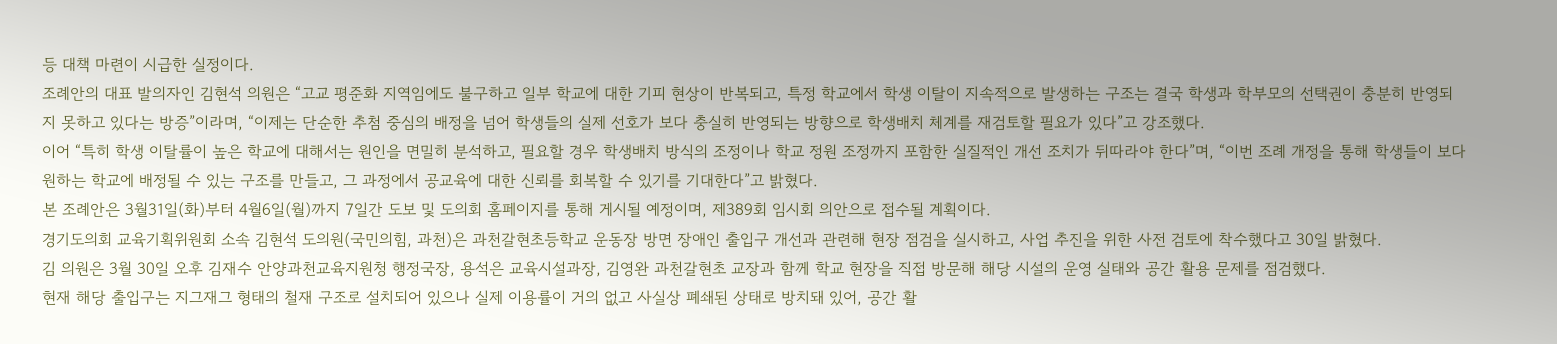등 대책 마련이 시급한 실정이다.
조례안의 대표 발의자인 김현석 의원은 “고교 평준화 지역임에도 불구하고 일부 학교에 대한 기피 현상이 반복되고, 특정 학교에서 학생 이탈이 지속적으로 발생하는 구조는 결국 학생과 학부모의 선택권이 충분히 반영되지 못하고 있다는 방증”이라며, “이제는 단순한 추첨 중심의 배정을 넘어 학생들의 실제 선호가 보다 충실히 반영되는 방향으로 학생배치 체계를 재검토할 필요가 있다”고 강조했다.
이어 “특히 학생 이탈률이 높은 학교에 대해서는 원인을 면밀히 분석하고, 필요할 경우 학생배치 방식의 조정이나 학교 정원 조정까지 포함한 실질적인 개선 조치가 뒤따라야 한다”며, “이번 조례 개정을 통해 학생들이 보다 원하는 학교에 배정될 수 있는 구조를 만들고, 그 과정에서 공교육에 대한 신뢰를 회복할 수 있기를 기대한다”고 밝혔다.
본 조례안은 3월31일(화)부터 4월6일(월)까지 7일간 도보 및 도의회 홈페이지를 통해 게시될 예정이며, 제389회 임시회 의안으로 접수될 계획이다.
경기도의회 교육기획위원회 소속 김현석 도의원(국민의힘, 과천)은 과천갈현초등학교 운동장 방면 장애인 출입구 개선과 관련해 현장 점검을 실시하고, 사업 추진을 위한 사전 검토에 착수했다고 30일 밝혔다.
김 의원은 3월 30일 오후 김재수 안양과천교육지원청 행정국장, 용석은 교육시설과장, 김영완 과천갈현초 교장과 함께 학교 현장을 직접 방문해 해당 시설의 운영 실태와 공간 활용 문제를 점검했다.
현재 해당 출입구는 지그재그 형태의 철재 구조로 설치되어 있으나 실제 이용률이 거의 없고 사실상 폐쇄된 상태로 방치돼 있어, 공간 활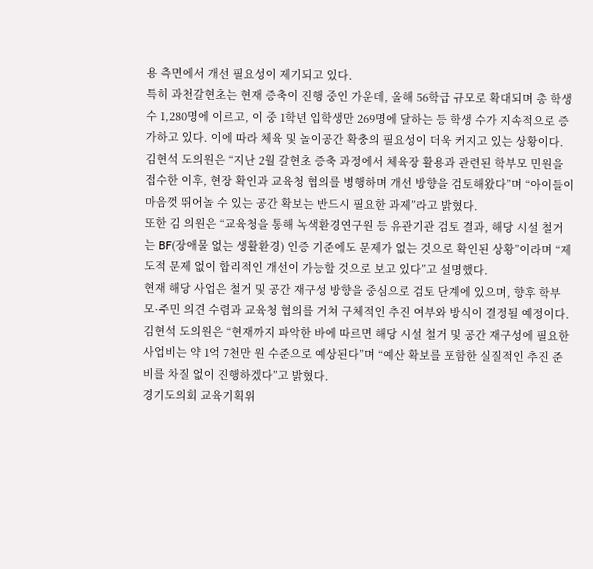용 측면에서 개선 필요성이 제기되고 있다.
특히 과천갈현초는 현재 증축이 진행 중인 가운데, 올해 56학급 규모로 확대되며 총 학생 수 1,280명에 이르고, 이 중 1학년 입학생만 269명에 달하는 등 학생 수가 지속적으로 증가하고 있다. 이에 따라 체육 및 놀이공간 확충의 필요성이 더욱 커지고 있는 상황이다.
김현석 도의원은 “지난 2월 갈현초 증축 과정에서 체육장 활용과 관련된 학부모 민원을 접수한 이후, 현장 확인과 교육청 협의를 병행하며 개선 방향을 검토해왔다”며 “아이들이 마음껏 뛰어놀 수 있는 공간 확보는 반드시 필요한 과제”라고 밝혔다.
또한 김 의원은 “교육청을 통해 녹색환경연구원 등 유관기관 검토 결과, 해당 시설 철거는 BF(장애물 없는 생활환경) 인증 기준에도 문제가 없는 것으로 확인된 상황”이라며 “제도적 문제 없이 합리적인 개선이 가능할 것으로 보고 있다”고 설명했다.
현재 해당 사업은 철거 및 공간 재구성 방향을 중심으로 검토 단계에 있으며, 향후 학부모·주민 의견 수렴과 교육청 협의를 거쳐 구체적인 추진 여부와 방식이 결정될 예정이다.
김현석 도의원은 “현재까지 파악한 바에 따르면 해당 시설 철거 및 공간 재구성에 필요한 사업비는 약 1억 7천만 원 수준으로 예상된다”며 “예산 확보를 포함한 실질적인 추진 준비를 차질 없이 진행하겠다”고 밝혔다.
경기도의회 교육기획위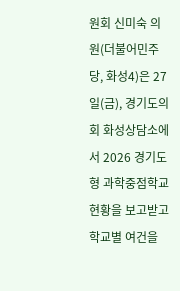원회 신미숙 의원(더불어민주당, 화성4)은 27일(금), 경기도의회 화성상담소에서 2026 경기도형 과학중점학교 현황을 보고받고 학교별 여건을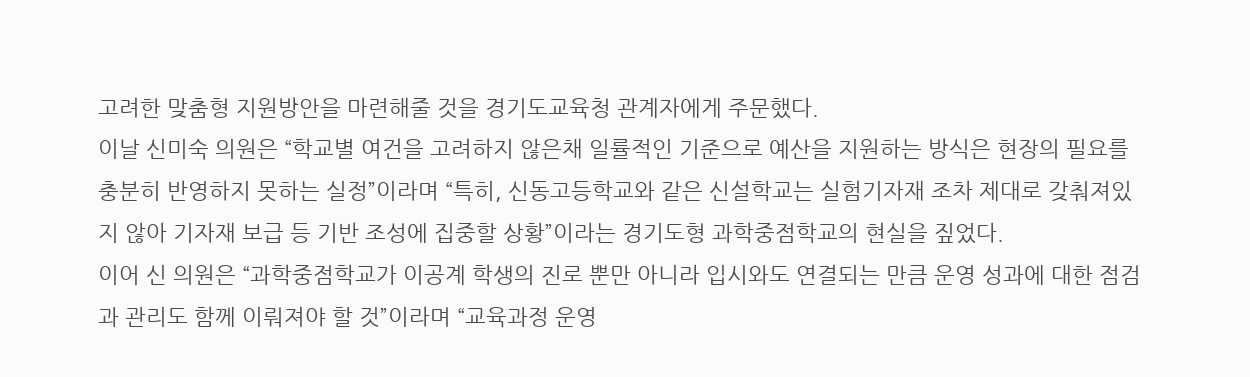고려한 맞춤형 지원방안을 마련해줄 것을 경기도교육청 관계자에게 주문했다.
이날 신미숙 의원은 “학교별 여건을 고려하지 않은채 일률적인 기준으로 예산을 지원하는 방식은 현장의 필요를 충분히 반영하지 못하는 실정”이라며 “특히, 신동고등학교와 같은 신설학교는 실험기자재 조차 제대로 갖춰져있지 않아 기자재 보급 등 기반 조성에 집중할 상황”이라는 경기도형 과학중점학교의 현실을 짚었다.
이어 신 의원은 “과학중점학교가 이공계 학생의 진로 뿐만 아니라 입시와도 연결되는 만큼 운영 성과에 대한 점검과 관리도 함께 이뤄져야 할 것”이라며 “교육과정 운영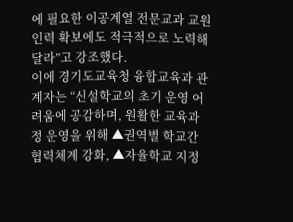에 필요한 이공계열 전문교과 교원 인력 확보에도 적극적으로 노력해달라”고 강조했다.
이에 경기도교육청 융합교육과 관계자는 “신설학교의 초기 운영 어려움에 공감하며, 원활한 교육과정 운영을 위해 ▲권역별 학교간 협력체계 강화, ▲자율학교 지정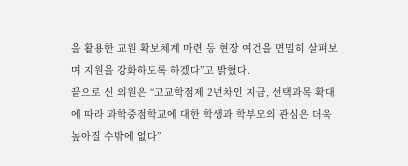을 활용한 교원 확보체계 마련 등 현장 여건을 면밀히 살펴보며 지원을 강화하도록 하겠다”고 밝혔다.
끝으로 신 의원은 “고교학점제 2년차인 지금, 선택과목 확대에 따라 과학중점학교에 대한 학생과 학부모의 관심은 더욱 높아질 수밖에 없다”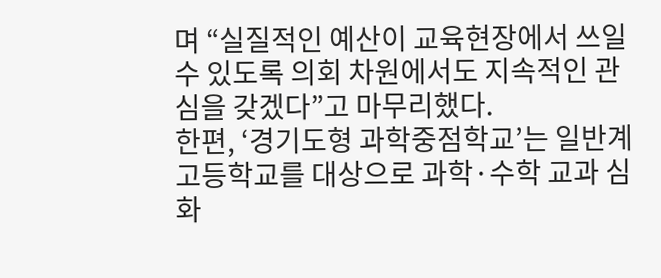며 “실질적인 예산이 교육현장에서 쓰일 수 있도록 의회 차원에서도 지속적인 관심을 갖겠다”고 마무리했다.
한편, ‘경기도형 과학중점학교’는 일반계 고등학교를 대상으로 과학·수학 교과 심화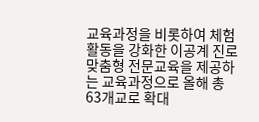교육과정을 비롯하여 체험활동을 강화한 이공계 진로 맞춤형 전문교육을 제공하는 교육과정으로 올해 총 63개교로 확대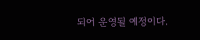되어 운영될 예정이다.